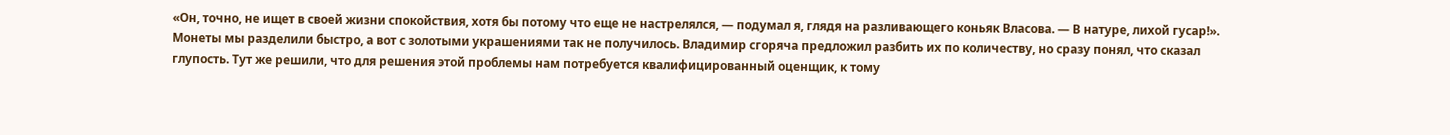«Он, точно, не ищет в своей жизни спокойствия, хотя бы потому что еще не настрелялся, — подумал я, глядя на разливающего коньяк Власова. — В натуре, лихой гусар!».
Монеты мы разделили быстро, а вот с золотыми украшениями так не получилось. Владимир сгоряча предложил разбить их по количеству, но сразу понял, что сказал глупость. Тут же решили, что для решения этой проблемы нам потребуется квалифицированный оценщик, к тому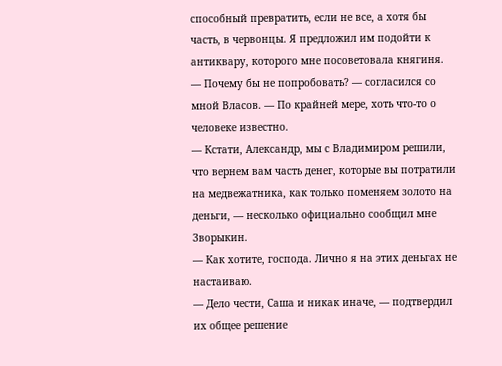способный превратить, если не все, а хотя бы часть, в червонцы. Я предложил им подойти к антиквару, которого мне посоветовала княгиня.
— Почему бы не попробовать? — согласился со мной Власов. — По крайней мере, хоть что-то о человеке известно.
— Кстати, Александр, мы с Владимиром решили, что вернем вам часть денег, которые вы потратили на медвежатника, как только поменяем золото на деньги, — несколько официально сообщил мне Зворыкин.
— Как хотите, господа. Лично я на этих деньгах не настаиваю.
— Дело чести, Саша и никак иначе, — подтвердил их общее решение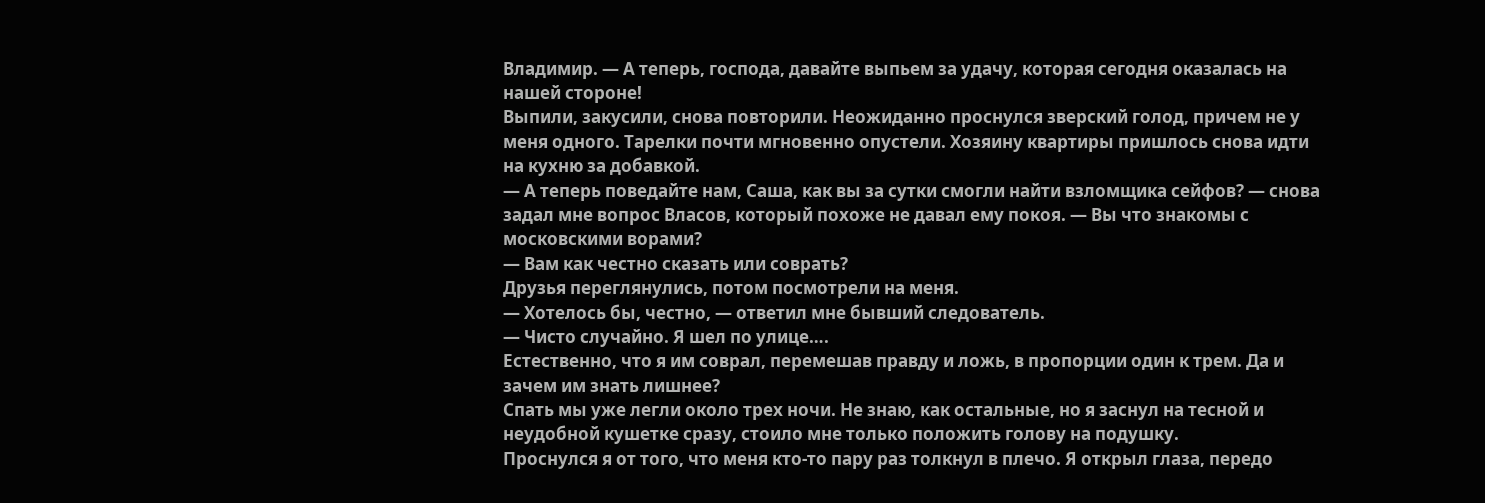Владимир. — А теперь, господа, давайте выпьем за удачу, которая сегодня оказалась на нашей стороне!
Выпили, закусили, снова повторили. Неожиданно проснулся зверский голод, причем не у меня одного. Тарелки почти мгновенно опустели. Хозяину квартиры пришлось снова идти на кухню за добавкой.
— А теперь поведайте нам, Саша, как вы за сутки смогли найти взломщика сейфов? — снова задал мне вопрос Власов, который похоже не давал ему покоя. — Вы что знакомы с московскими ворами?
— Вам как честно сказать или соврать?
Друзья переглянулись, потом посмотрели на меня.
— Хотелось бы, честно, — ответил мне бывший следователь.
— Чисто случайно. Я шел по улице….
Естественно, что я им соврал, перемешав правду и ложь, в пропорции один к трем. Да и зачем им знать лишнее?
Спать мы уже легли около трех ночи. Не знаю, как остальные, но я заснул на тесной и неудобной кушетке сразу, стоило мне только положить голову на подушку.
Проснулся я от того, что меня кто-то пару раз толкнул в плечо. Я открыл глаза, передо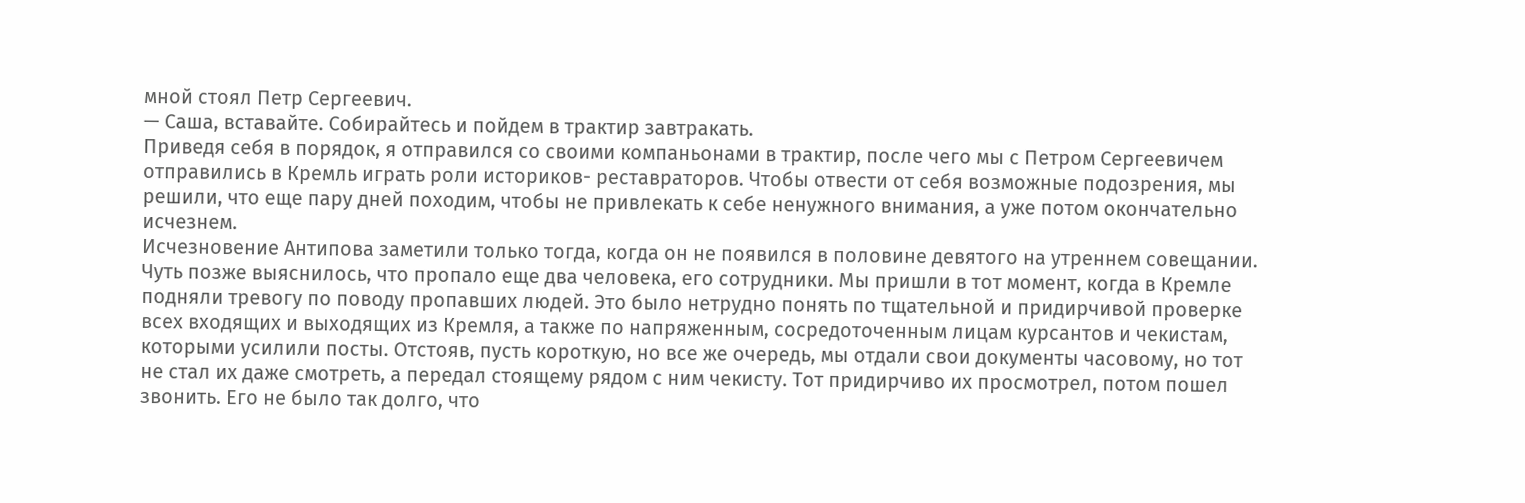мной стоял Петр Сергеевич.
— Саша, вставайте. Собирайтесь и пойдем в трактир завтракать.
Приведя себя в порядок, я отправился со своими компаньонами в трактир, после чего мы с Петром Сергеевичем отправились в Кремль играть роли историков- реставраторов. Чтобы отвести от себя возможные подозрения, мы решили, что еще пару дней походим, чтобы не привлекать к себе ненужного внимания, а уже потом окончательно исчезнем.
Исчезновение Антипова заметили только тогда, когда он не появился в половине девятого на утреннем совещании. Чуть позже выяснилось, что пропало еще два человека, его сотрудники. Мы пришли в тот момент, когда в Кремле подняли тревогу по поводу пропавших людей. Это было нетрудно понять по тщательной и придирчивой проверке всех входящих и выходящих из Кремля, а также по напряженным, сосредоточенным лицам курсантов и чекистам, которыми усилили посты. Отстояв, пусть короткую, но все же очередь, мы отдали свои документы часовому, но тот не стал их даже смотреть, а передал стоящему рядом с ним чекисту. Тот придирчиво их просмотрел, потом пошел звонить. Его не было так долго, что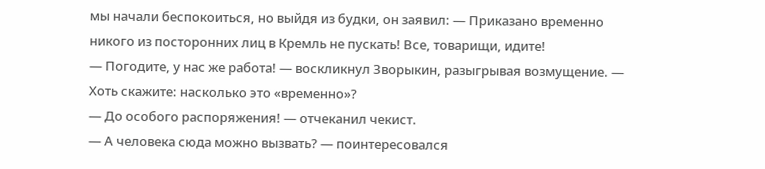мы начали беспокоиться, но выйдя из будки, он заявил: — Приказано временно никого из посторонних лиц в Кремль не пускать! Все, товарищи, идите!
— Погодите, у нас же работа! — воскликнул Зворыкин, разыгрывая возмущение. — Хоть скажите: насколько это «временно»?
— До особого распоряжения! — отчеканил чекист.
— А человека сюда можно вызвать? — поинтересовался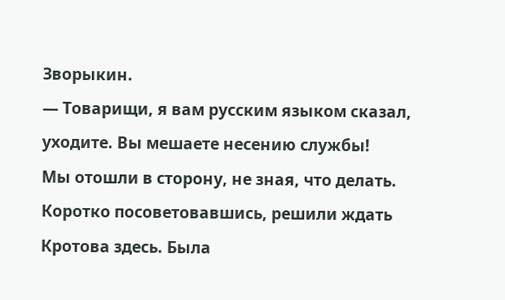Зворыкин.
— Товарищи, я вам русским языком сказал, уходите. Вы мешаете несению службы!
Мы отошли в сторону, не зная, что делать. Коротко посоветовавшись, решили ждать Кротова здесь. Была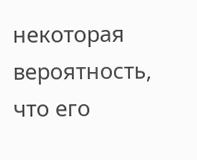некоторая вероятность, что его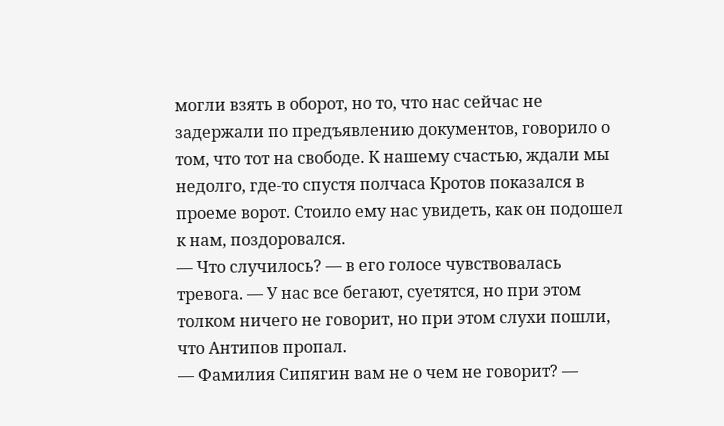могли взять в оборот, но то, что нас сейчас не задержали по предъявлению документов, говорило о том, что тот на свободе. К нашему счастью, ждали мы недолго, где-то спустя полчаса Кротов показался в проеме ворот. Стоило ему нас увидеть, как он подошел к нам, поздоровался.
— Что случилось? — в его голосе чувствовалась тревога. — У нас все бегают, суетятся, но при этом толком ничего не говорит, но при этом слухи пошли, что Антипов пропал.
— Фамилия Сипягин вам не о чем не говорит? —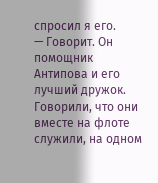спросил я его.
— Говорит. Он помощник Антипова и его лучший дружок. Говорили, что они вместе на флоте служили, на одном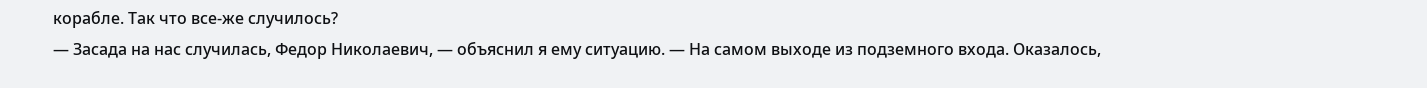корабле. Так что все-же случилось?
— Засада на нас случилась, Федор Николаевич, — объяснил я ему ситуацию. — На самом выходе из подземного входа. Оказалось,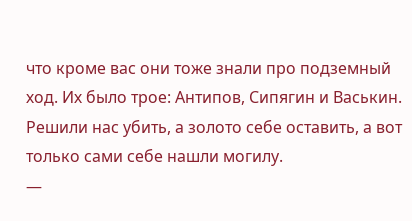что кроме вас они тоже знали про подземный ход. Их было трое: Антипов, Сипягин и Васькин. Решили нас убить, а золото себе оставить, а вот только сами себе нашли могилу.
—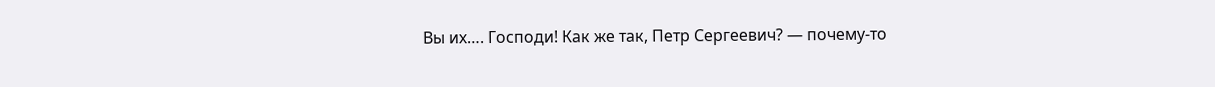Вы их…. Господи! Как же так, Петр Сергеевич? — почему-то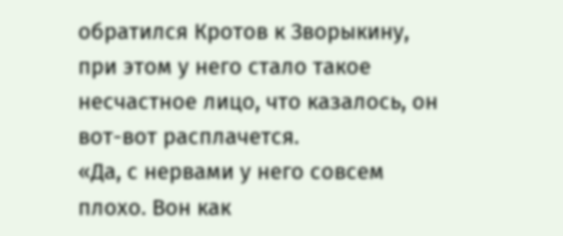обратился Кротов к Зворыкину, при этом у него стало такое несчастное лицо, что казалось, он вот-вот расплачется.
«Да, с нервами у него совсем плохо. Вон как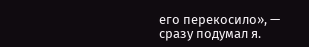его перекосило», — сразу подумал я.